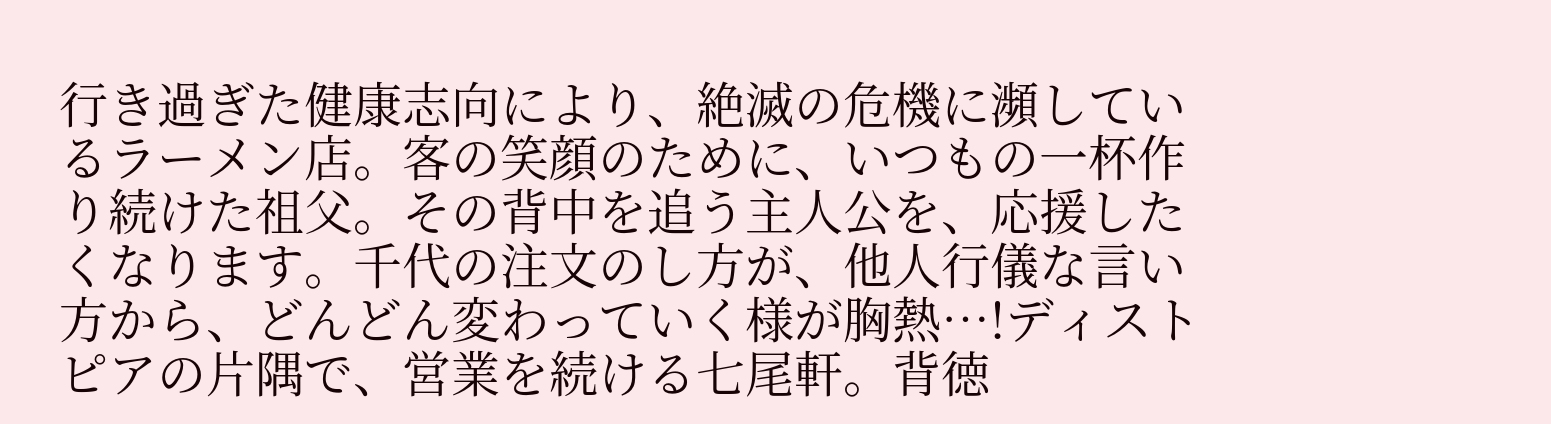行き過ぎた健康志向により、絶滅の危機に瀕しているラーメン店。客の笑顔のために、いつもの一杯作り続けた祖父。その背中を追う主人公を、応援したくなります。千代の注文のし方が、他人行儀な言い方から、どんどん変わっていく様が胸熱…!ディストピアの片隅で、営業を続ける七尾軒。背徳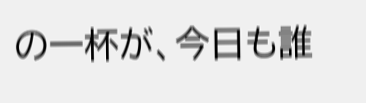の一杯が、今日も誰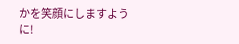かを笑顔にしますように!